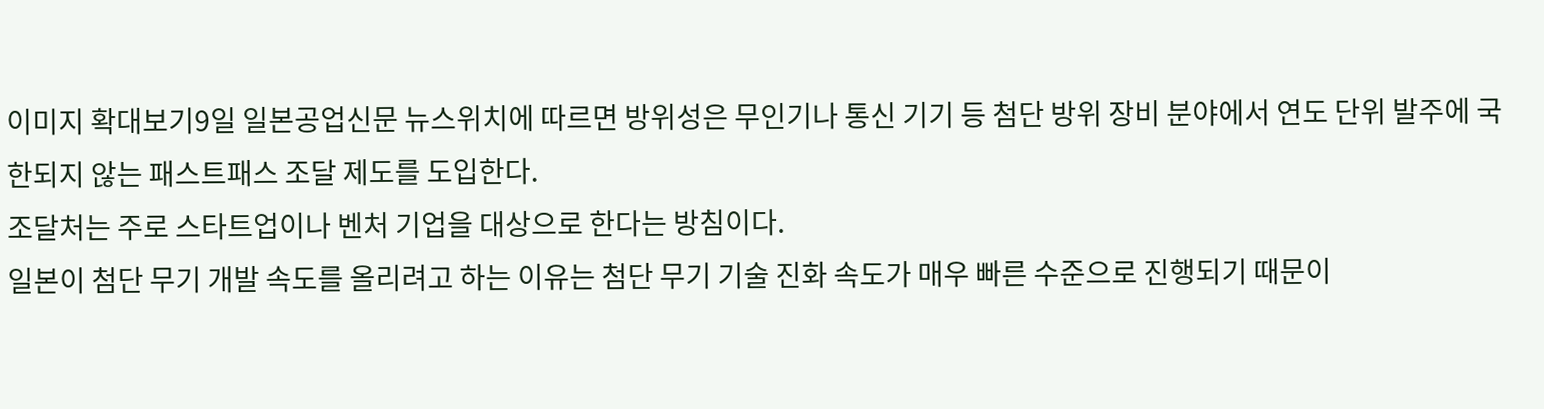이미지 확대보기9일 일본공업신문 뉴스위치에 따르면 방위성은 무인기나 통신 기기 등 첨단 방위 장비 분야에서 연도 단위 발주에 국한되지 않는 패스트패스 조달 제도를 도입한다.
조달처는 주로 스타트업이나 벤처 기업을 대상으로 한다는 방침이다.
일본이 첨단 무기 개발 속도를 올리려고 하는 이유는 첨단 무기 기술 진화 속도가 매우 빠른 수준으로 진행되기 때문이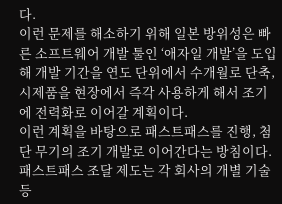다.
이런 문제를 해소하기 위해 일본 방위성은 빠른 소프트웨어 개발 툴인 ‘애자일 개발’을 도입해 개발 기간을 연도 단위에서 수개월로 단축, 시제품을 현장에서 즉각 사용하게 해서 조기에 전력화로 이어갈 계획이다.
이런 계획을 바탕으로 패스트패스를 진행, 첨단 무기의 조기 개발로 이어간다는 방침이다.
패스트패스 조달 제도는 각 회사의 개별 기술 등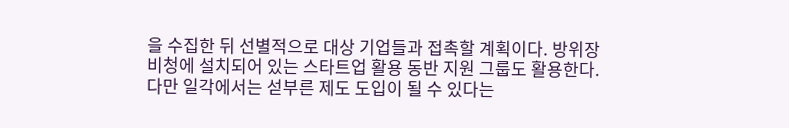을 수집한 뒤 선별적으로 대상 기업들과 접촉할 계획이다. 방위장비청에 설치되어 있는 스타트업 활용 동반 지원 그룹도 활용한다.
다만 일각에서는 섣부른 제도 도입이 될 수 있다는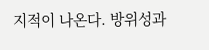지적이 나온다. 방위성과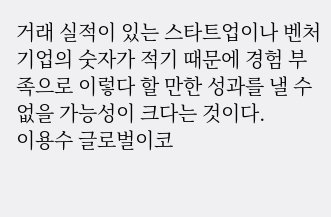거래 실적이 있는 스타트업이나 벤처 기업의 숫자가 적기 때문에 경험 부족으로 이렇다 할 만한 성과를 낼 수 없을 가능성이 크다는 것이다.
이용수 글로벌이코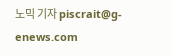노믹 기자 piscrait@g-enews.com